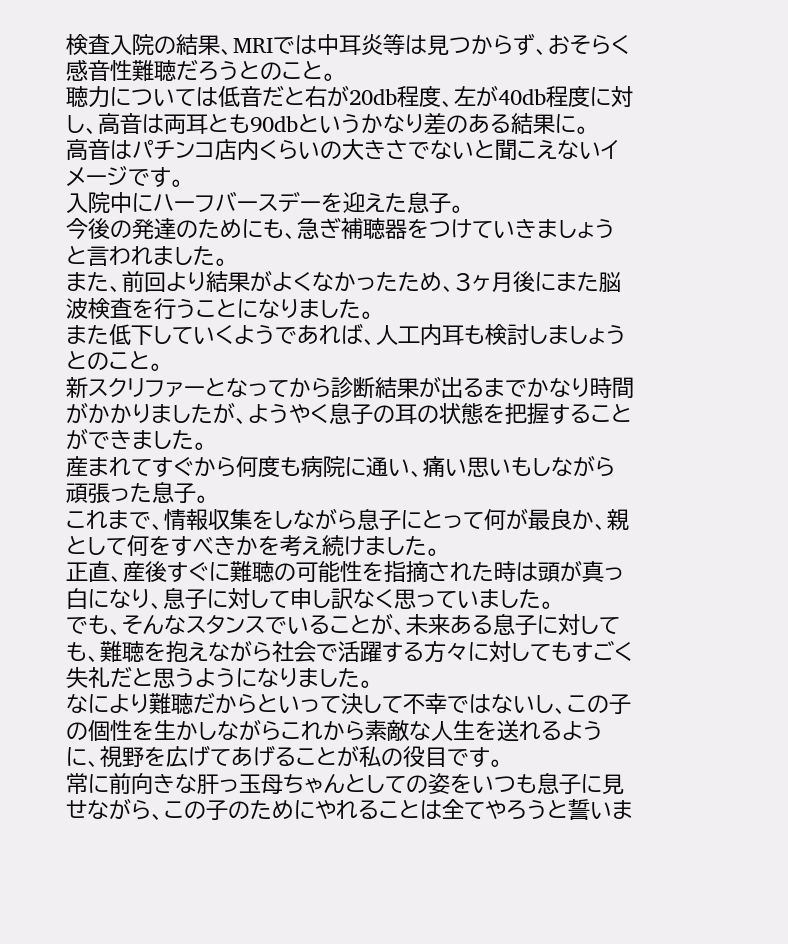検査入院の結果、MRIでは中耳炎等は見つからず、おそらく感音性難聴だろうとのこと。
聴力については低音だと右が20db程度、左が40db程度に対し、高音は両耳とも90dbというかなり差のある結果に。
高音はパチンコ店内くらいの大きさでないと聞こえないイメージです。
入院中にハーフバースデーを迎えた息子。
今後の発達のためにも、急ぎ補聴器をつけていきましょうと言われました。
また、前回より結果がよくなかったため、3ヶ月後にまた脳波検査を行うことになりました。
また低下していくようであれば、人工内耳も検討しましょうとのこと。
新スクリファーとなってから診断結果が出るまでかなり時間がかかりましたが、ようやく息子の耳の状態を把握することができました。
産まれてすぐから何度も病院に通い、痛い思いもしながら頑張った息子。
これまで、情報収集をしながら息子にとって何が最良か、親として何をすべきかを考え続けました。
正直、産後すぐに難聴の可能性を指摘された時は頭が真っ白になり、息子に対して申し訳なく思っていました。
でも、そんなスタンスでいることが、未来ある息子に対しても、難聴を抱えながら社会で活躍する方々に対してもすごく失礼だと思うようになりました。
なにより難聴だからといって決して不幸ではないし、この子の個性を生かしながらこれから素敵な人生を送れるように、視野を広げてあげることが私の役目です。
常に前向きな肝っ玉母ちゃんとしての姿をいつも息子に見せながら、この子のためにやれることは全てやろうと誓いま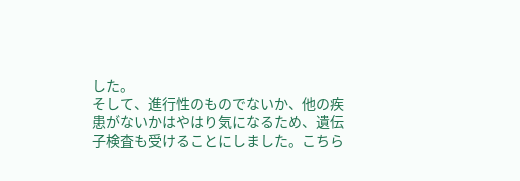した。
そして、進行性のものでないか、他の疾患がないかはやはり気になるため、遺伝子検査も受けることにしました。こちら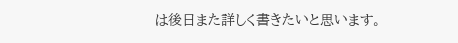は後日また詳しく書きたいと思います。